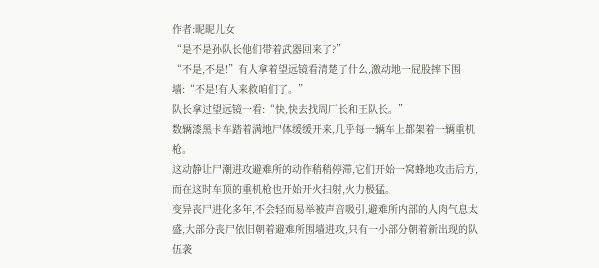作者:昵昵儿女
“是不是孙队长他们带着武器回来了?”
“不是,不是!”有人拿着望远镜看清楚了什么,激动地一屁股摔下围墙:“不是!有人来救咱们了。”
队长拿过望远镜一看:“快,快去找周厂长和王队长。”
数辆漆黑卡车踏着满地尸体缓缓开来,几乎每一辆车上都架着一辆重机枪。
这动静让尸潮进攻避难所的动作稍稍停滞,它们开始一窝蜂地攻击后方,而在这时车顶的重机枪也开始开火扫射,火力极猛。
变异丧尸进化多年,不会轻而易举被声音吸引,避难所内部的人肉气息太盛,大部分丧尸依旧朝着避难所围墙进攻,只有一小部分朝着新出现的队伍袭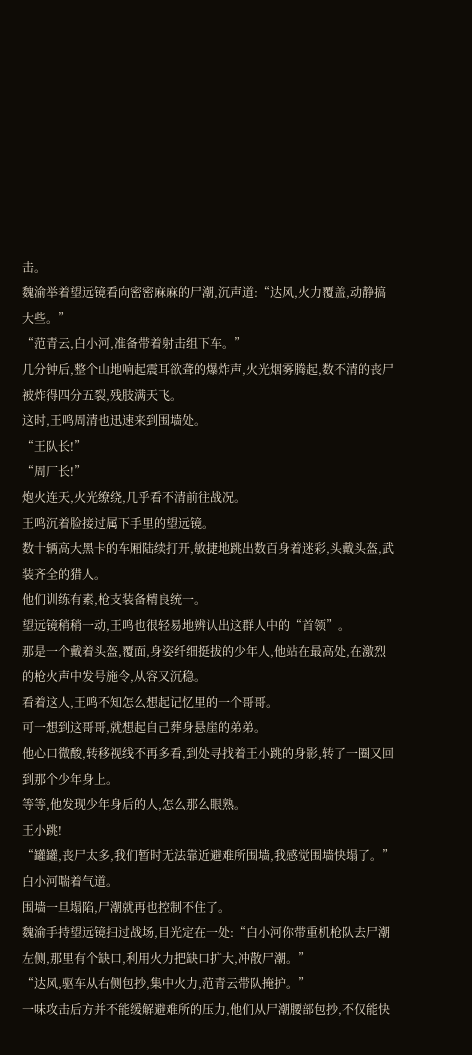击。
魏渝举着望远镜看向密密麻麻的尸潮,沉声道:“达风,火力覆盖,动静搞大些。”
“范青云,白小河,准备带着射击组下车。”
几分钟后,整个山地响起震耳欲聋的爆炸声,火光烟雾腾起,数不清的丧尸被炸得四分五裂,残肢满天飞。
这时,王鸣周清也迅速来到围墙处。
“王队长!”
“周厂长!”
炮火连天,火光缭绕,几乎看不清前往战况。
王鸣沉着脸接过属下手里的望远镜。
数十辆高大黑卡的车厢陆续打开,敏捷地跳出数百身着迷彩,头戴头盔,武装齐全的猎人。
他们训练有素,枪支装备精良统一。
望远镜稍稍一动,王鸣也很轻易地辨认出这群人中的“首领”。
那是一个戴着头盔,覆面,身姿纤细挺拔的少年人,他站在最高处,在激烈的枪火声中发号施令,从容又沉稳。
看着这人,王鸣不知怎么想起记忆里的一个哥哥。
可一想到这哥哥,就想起自己葬身悬崖的弟弟。
他心口微酸,转移视线不再多看,到处寻找着王小跳的身影,转了一圈又回到那个少年身上。
等等,他发现少年身后的人,怎么那么眼熟。
王小跳!
“罐罐,丧尸太多,我们暂时无法靠近避难所围墙,我感觉围墙快塌了。”白小河喘着气道。
围墙一旦塌陷,尸潮就再也控制不住了。
魏渝手持望远镜扫过战场,目光定在一处:“白小河你带重机枪队去尸潮左侧,那里有个缺口,利用火力把缺口扩大,冲散尸潮。”
“达风,驱车从右侧包抄,集中火力,范青云带队掩护。”
一味攻击后方并不能缓解避难所的压力,他们从尸潮腰部包抄,不仅能快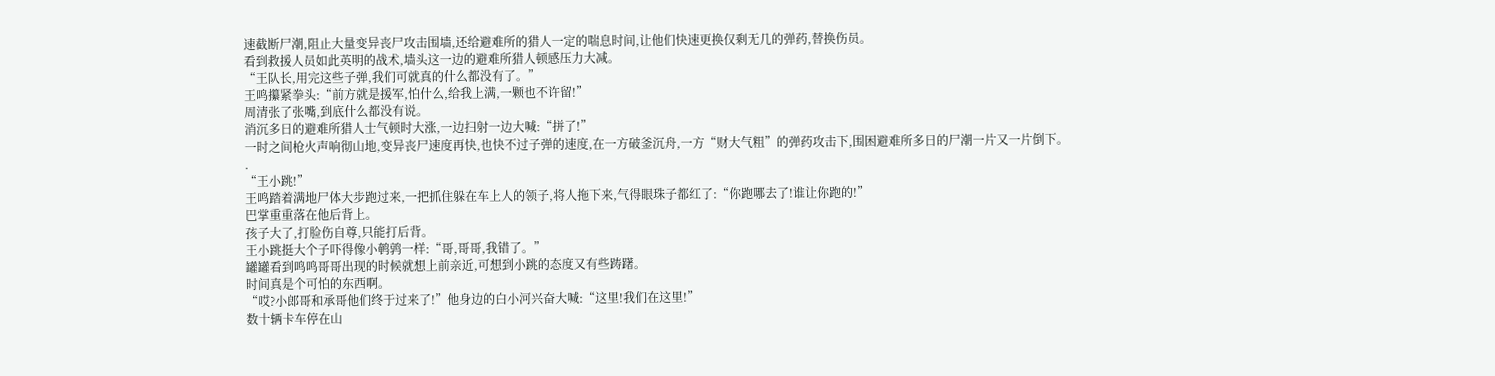速截断尸潮,阻止大量变异丧尸攻击围墙,还给避难所的猎人一定的喘息时间,让他们快速更换仅剩无几的弹药,替换伤员。
看到救援人员如此英明的战术,墙头这一边的避难所猎人顿感压力大减。
“王队长,用完这些子弹,我们可就真的什么都没有了。”
王鸣攥紧拳头:“前方就是援军,怕什么,给我上满,一颗也不许留!”
周清张了张嘴,到底什么都没有说。
消沉多日的避难所猎人士气顿时大涨,一边扫射一边大喊:“拼了!”
一时之间枪火声响彻山地,变异丧尸速度再快,也快不过子弹的速度,在一方破釜沉舟,一方“财大气粗”的弹药攻击下,围困避难所多日的尸潮一片又一片倒下。
.
“王小跳!”
王鸣踏着满地尸体大步跑过来,一把抓住躲在车上人的领子,将人拖下来,气得眼珠子都红了:“你跑哪去了!谁让你跑的!”
巴掌重重落在他后背上。
孩子大了,打脸伤自尊,只能打后背。
王小跳挺大个子吓得像小鹌鹑一样:“哥,哥哥,我错了。”
罐罐看到鸣鸣哥哥出现的时候就想上前亲近,可想到小跳的态度又有些踌躇。
时间真是个可怕的东西啊。
“哎?小郎哥和承哥他们终于过来了!”他身边的白小河兴奋大喊:“这里!我们在这里!”
数十辆卡车停在山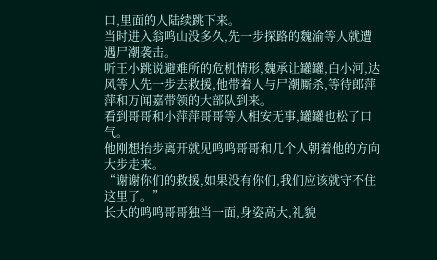口,里面的人陆续跳下来。
当时进入翁鸣山没多久,先一步探路的魏渝等人就遭遇尸潮袭击。
听王小跳说避难所的危机情形,魏承让罐罐,白小河,达风等人先一步去救援,他带着人与尸潮厮杀,等待郎萍萍和万闻嘉带领的大部队到来。
看到哥哥和小萍萍哥哥等人相安无事,罐罐也松了口气。
他刚想抬步离开就见鸣鸣哥哥和几个人朝着他的方向大步走来。
“谢谢你们的救援,如果没有你们,我们应该就守不住这里了。”
长大的鸣鸣哥哥独当一面,身姿高大,礼貌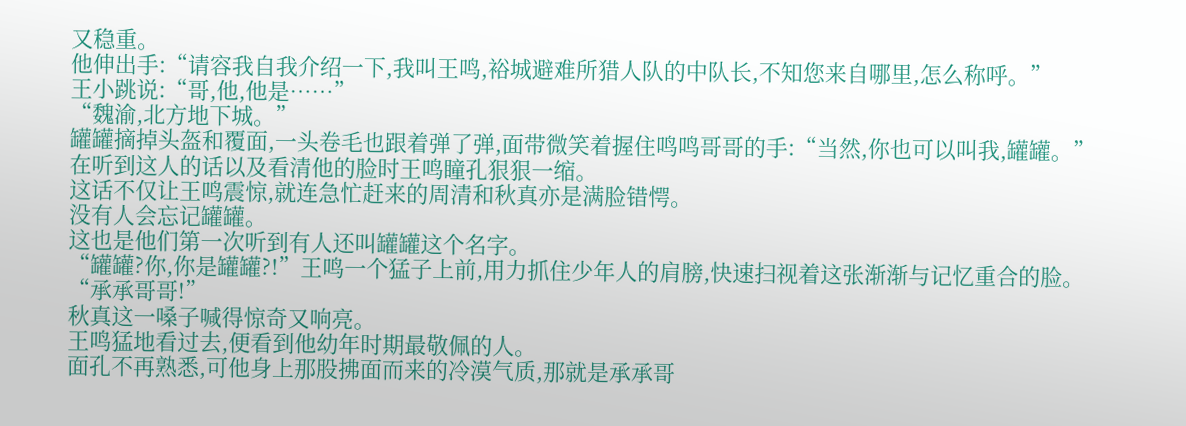又稳重。
他伸出手:“请容我自我介绍一下,我叫王鸣,裕城避难所猎人队的中队长,不知您来自哪里,怎么称呼。”
王小跳说:“哥,他,他是……”
“魏渝,北方地下城。”
罐罐摘掉头盔和覆面,一头卷毛也跟着弹了弹,面带微笑着握住鸣鸣哥哥的手:“当然,你也可以叫我,罐罐。”
在听到这人的话以及看清他的脸时王鸣瞳孔狠狠一缩。
这话不仅让王鸣震惊,就连急忙赶来的周清和秋真亦是满脸错愕。
没有人会忘记罐罐。
这也是他们第一次听到有人还叫罐罐这个名字。
“罐罐?你,你是罐罐?!”王鸣一个猛子上前,用力抓住少年人的肩膀,快速扫视着这张渐渐与记忆重合的脸。
“承承哥哥!”
秋真这一嗓子喊得惊奇又响亮。
王鸣猛地看过去,便看到他幼年时期最敬佩的人。
面孔不再熟悉,可他身上那股拂面而来的冷漠气质,那就是承承哥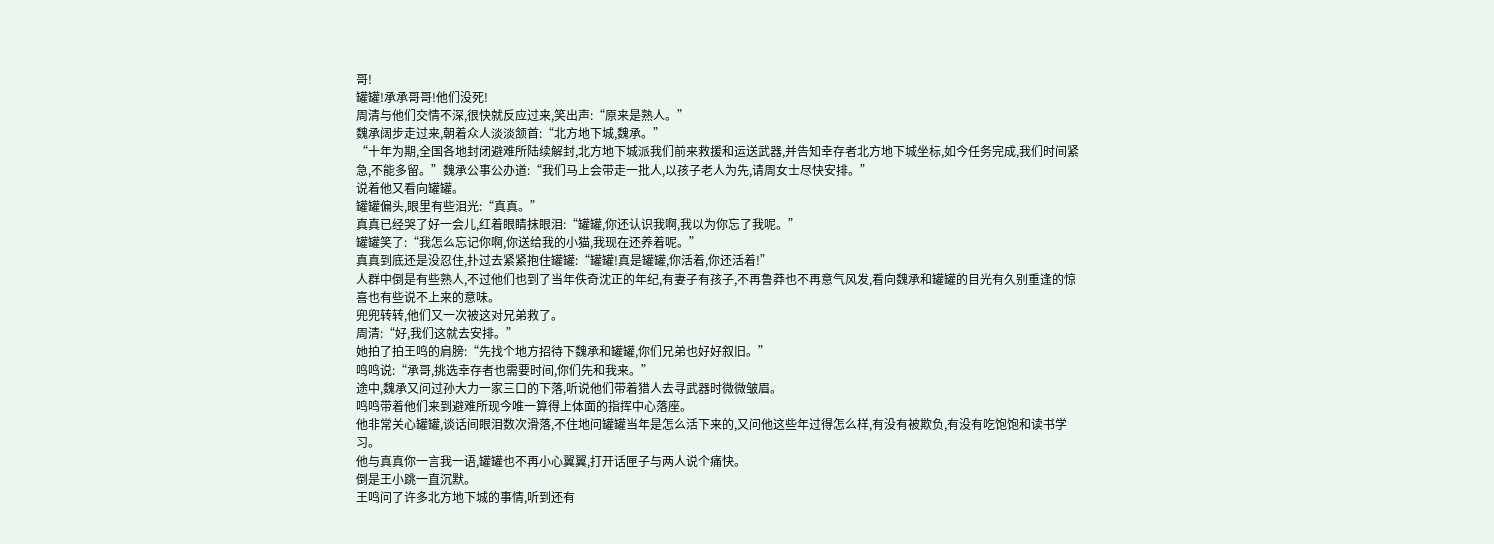哥!
罐罐!承承哥哥!他们没死!
周清与他们交情不深,很快就反应过来,笑出声:“原来是熟人。”
魏承阔步走过来,朝着众人淡淡颔首:“北方地下城,魏承。”
“十年为期,全国各地封闭避难所陆续解封,北方地下城派我们前来救援和运送武器,并告知幸存者北方地下城坐标,如今任务完成,我们时间紧急,不能多留。”魏承公事公办道:“我们马上会带走一批人,以孩子老人为先,请周女士尽快安排。”
说着他又看向罐罐。
罐罐偏头,眼里有些泪光:“真真。”
真真已经哭了好一会儿,红着眼睛抹眼泪:“罐罐,你还认识我啊,我以为你忘了我呢。”
罐罐笑了:“我怎么忘记你啊,你送给我的小猫,我现在还养着呢。”
真真到底还是没忍住,扑过去紧紧抱住罐罐:“罐罐!真是罐罐,你活着,你还活着!”
人群中倒是有些熟人,不过他们也到了当年佚奇沈正的年纪,有妻子有孩子,不再鲁莽也不再意气风发,看向魏承和罐罐的目光有久别重逢的惊喜也有些说不上来的意味。
兜兜转转,他们又一次被这对兄弟救了。
周清:“好,我们这就去安排。”
她拍了拍王鸣的肩膀:“先找个地方招待下魏承和罐罐,你们兄弟也好好叙旧。”
鸣鸣说:“承哥,挑选幸存者也需要时间,你们先和我来。”
途中,魏承又问过孙大力一家三口的下落,听说他们带着猎人去寻武器时微微皱眉。
鸣鸣带着他们来到避难所现今唯一算得上体面的指挥中心落座。
他非常关心罐罐,谈话间眼泪数次滑落,不住地问罐罐当年是怎么活下来的,又问他这些年过得怎么样,有没有被欺负,有没有吃饱饱和读书学习。
他与真真你一言我一语,罐罐也不再小心翼翼,打开话匣子与两人说个痛快。
倒是王小跳一直沉默。
王鸣问了许多北方地下城的事情,听到还有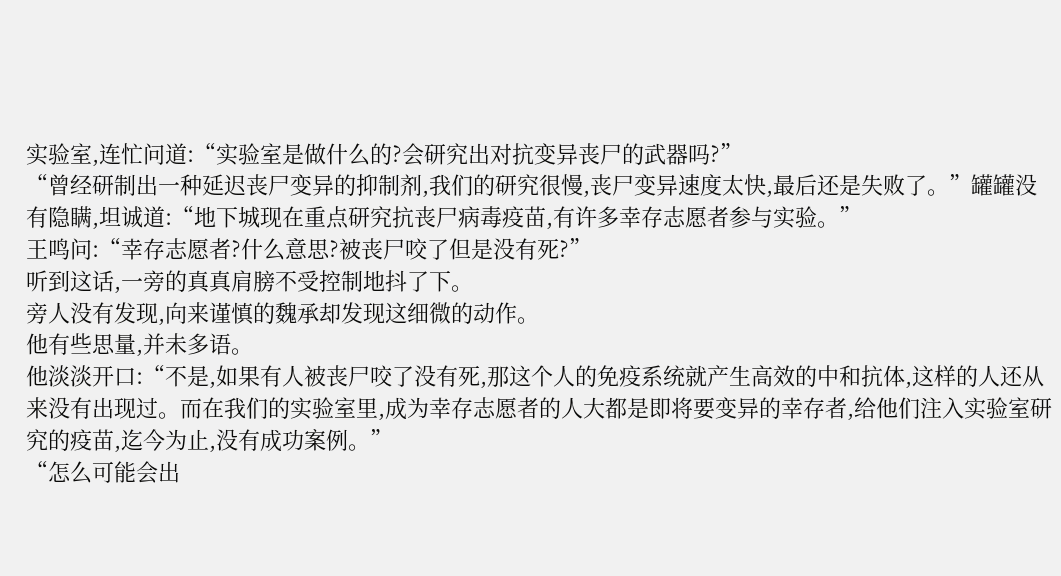实验室,连忙问道:“实验室是做什么的?会研究出对抗变异丧尸的武器吗?”
“曾经研制出一种延迟丧尸变异的抑制剂,我们的研究很慢,丧尸变异速度太快,最后还是失败了。”罐罐没有隐瞒,坦诚道:“地下城现在重点研究抗丧尸病毒疫苗,有许多幸存志愿者参与实验。”
王鸣问:“幸存志愿者?什么意思?被丧尸咬了但是没有死?”
听到这话,一旁的真真肩膀不受控制地抖了下。
旁人没有发现,向来谨慎的魏承却发现这细微的动作。
他有些思量,并未多语。
他淡淡开口:“不是,如果有人被丧尸咬了没有死,那这个人的免疫系统就产生高效的中和抗体,这样的人还从来没有出现过。而在我们的实验室里,成为幸存志愿者的人大都是即将要变异的幸存者,给他们注入实验室研究的疫苗,迄今为止,没有成功案例。”
“怎么可能会出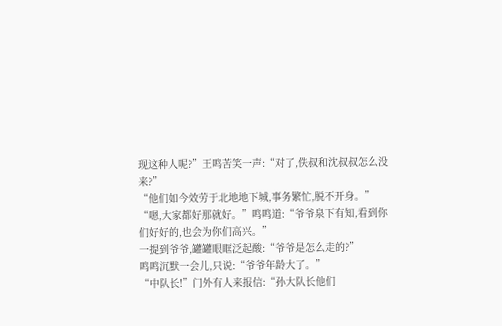现这种人呢?”王鸣苦笑一声:“对了,佚叔和沈叔叔怎么没来?”
“他们如今效劳于北地地下城,事务繁忙,脱不开身。”
“嗯,大家都好那就好。”鸣鸣道:“爷爷泉下有知,看到你们好好的,也会为你们高兴。”
一提到爷爷,罐罐眼眶泛起酸:“爷爷是怎么走的?”
鸣鸣沉默一会儿,只说:“爷爷年龄大了。”
“中队长!”门外有人来报信:“孙大队长他们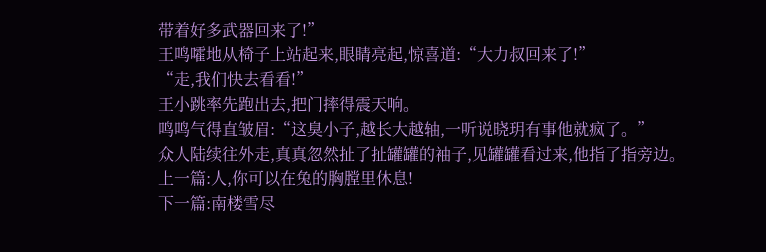带着好多武器回来了!”
王鸣嚯地从椅子上站起来,眼睛亮起,惊喜道:“大力叔回来了!”
“走,我们快去看看!”
王小跳率先跑出去,把门摔得震天响。
鸣鸣气得直皱眉:“这臭小子,越长大越轴,一听说晓玥有事他就疯了。”
众人陆续往外走,真真忽然扯了扯罐罐的袖子,见罐罐看过来,他指了指旁边。
上一篇:人,你可以在兔的胸膛里休息!
下一篇:南楼雪尽